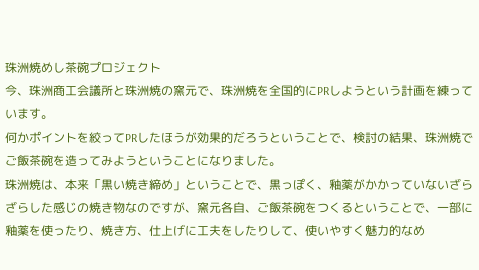珠洲焼めし茶碗プロジェクト
今、珠洲商工会議所と珠洲焼の窯元で、珠洲焼を全国的にPRしようという計画を練っています。
何かポイントを絞ってPRしたほうが効果的だろうということで、検討の結果、珠洲焼でご飯茶碗を造ってみようということになりました。
珠洲焼は、本来「黒い焼き締め」ということで、黒っぽく、釉薬がかかっていないざらざらした感じの焼き物なのですが、窯元各自、ご飯茶碗をつくるということで、一部に釉薬を使ったり、焼き方、仕上げに工夫をしたりして、使いやすく魅力的なめ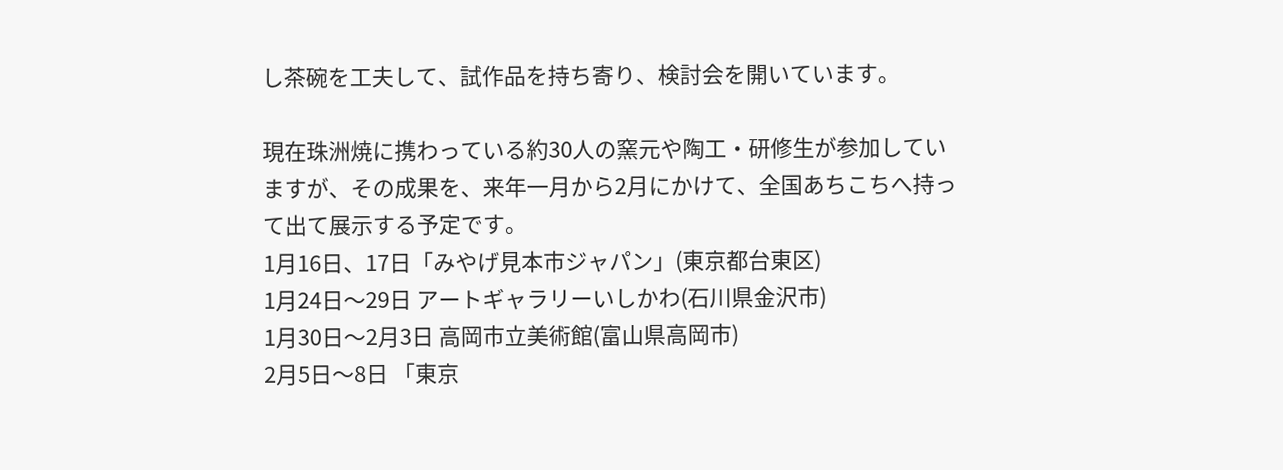し茶碗を工夫して、試作品を持ち寄り、検討会を開いています。

現在珠洲焼に携わっている約30人の窯元や陶工・研修生が参加していますが、その成果を、来年一月から2月にかけて、全国あちこちへ持って出て展示する予定です。
1月16日、17日「みやげ見本市ジャパン」(東京都台東区)
1月24日〜29日 アートギャラリーいしかわ(石川県金沢市)
1月30日〜2月3日 高岡市立美術館(富山県高岡市)
2月5日〜8日 「東京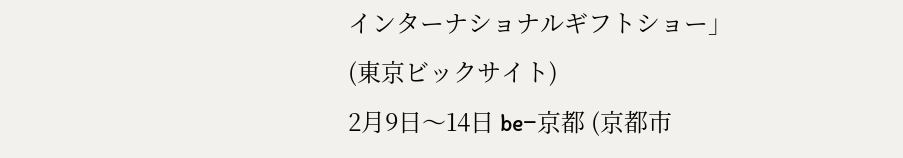インターナショナルギフトショー」(東京ビックサイト)
2月9日〜14日 be−京都 (京都市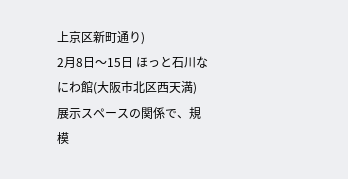上京区新町通り)
2月8日〜15日 ほっと石川なにわ館(大阪市北区西天満)
展示スペースの関係で、規模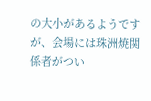の大小があるようですが、会場には珠洲焼関係者がつい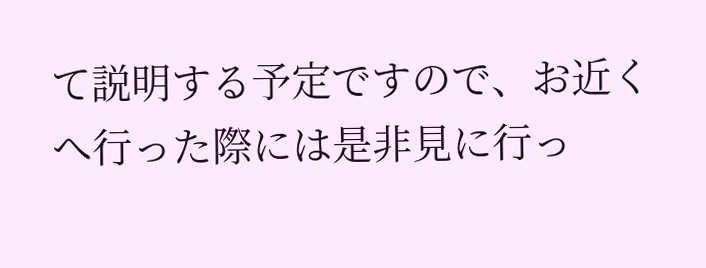て説明する予定ですので、お近くへ行った際には是非見に行っ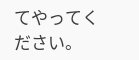てやってください。